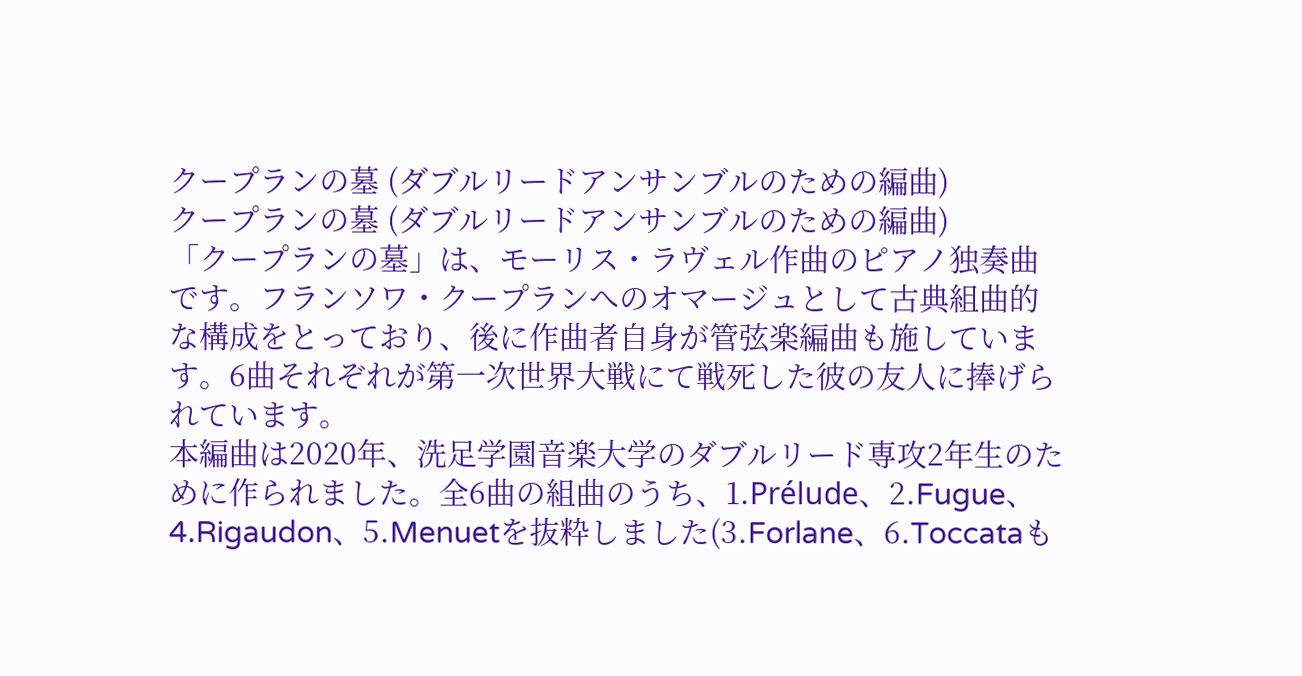クープランの墓 (ダブルリードアンサンブルのための編曲)
クープランの墓 (ダブルリードアンサンブルのための編曲)
「クープランの墓」は、モーリス・ラヴェル作曲のピアノ独奏曲です。フランソワ・クープランへのオマージュとして古典組曲的な構成をとっており、後に作曲者自身が管弦楽編曲も施しています。6曲それぞれが第一次世界大戦にて戦死した彼の友人に捧げられています。
本編曲は2020年、洗足学園音楽大学のダブルリード専攻2年生のために作られました。全6曲の組曲のうち、1.Prélude、2.Fugue、4.Rigaudon、5.Menuetを抜粋しました(3.Forlane、6.Toccataも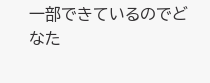一部できているのでどなた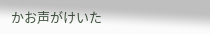かお声がけいた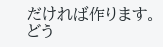だければ作ります。どう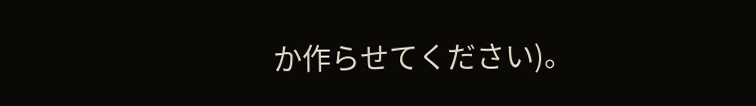か作らせてください)。